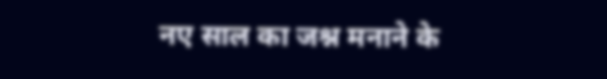नए साल का जश्न मनाने के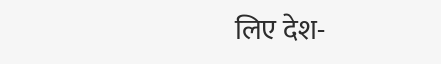लिए देश-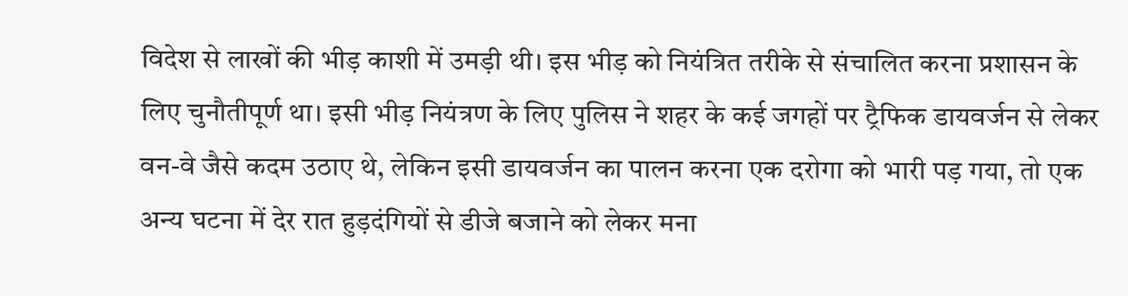विदेश से लाखों की भीड़ काशी में उमड़ी थी। इस भीड़ को नियंत्रित तरीके से संचालित करना प्रशासन के लिए चुनौतीपूर्ण था। इसी भीड़ नियंत्रण के लिए पुलिस ने शहर के कई जगहों पर ट्रैफिक डायवर्जन से लेकर वन-वे जैसे कदम उठाए थे, लेकिन इसी डायवर्जन का पालन करना एक दरोगा को भारी पड़ गया, तो एक अन्य घटना में देर रात हुड़दंगियों से डीजे बजाने को लेकर मना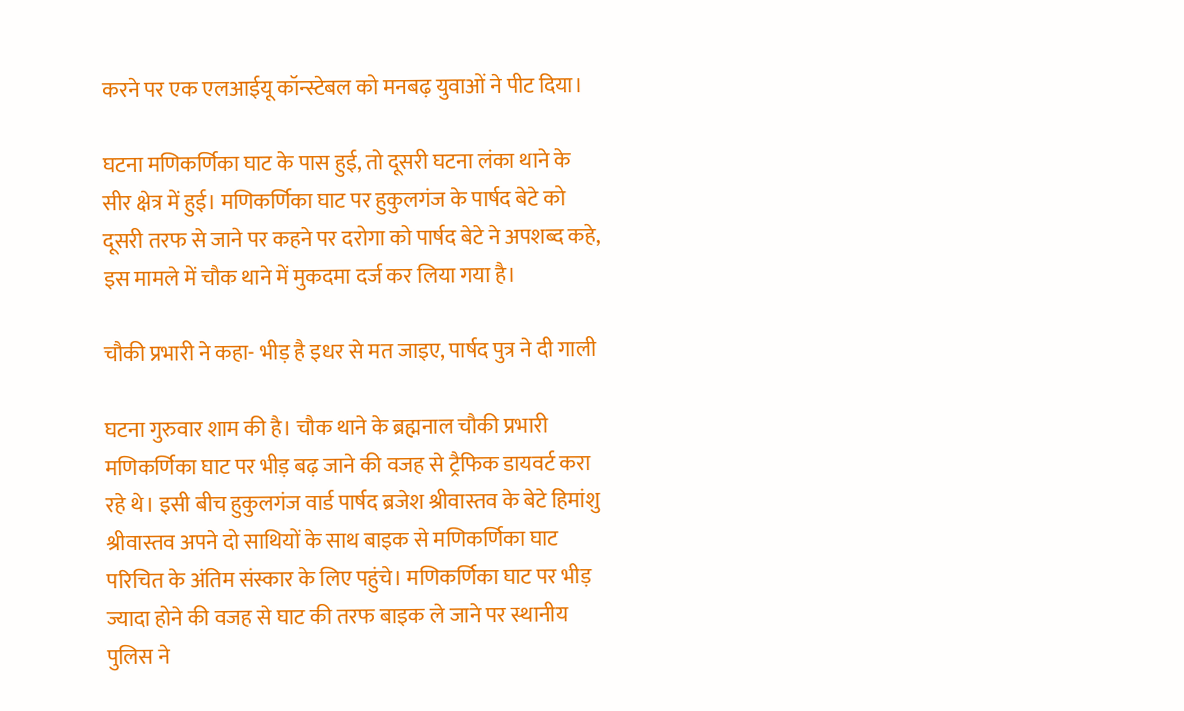करने पर एक एलआईयू कॉन्स्टेबल को मनबढ़ युवाओं ने पीट दिया।

घटना मणिकर्णिका घाट के पास हुई, तो दूसरी घटना लंका थाने के सीर क्षेत्र में हुई। मणिकर्णिका घाट पर हुकुलगंज के पार्षद बेटे को दूसरी तरफ से जाने पर कहने पर दरोगा को पार्षद बेटे ने अपशब्द कहे, इस मामले में चौक थाने में मुकदमा दर्ज कर लिया गया है।

चौकी प्रभारी ने कहा- भीड़ है इधर से मत जाइए, पार्षद पुत्र ने दी गाली

घटना गुरुवार शाम की है। चौक थाने के ब्रह्मनाल चौकी प्रभारी मणिकर्णिका घाट पर भीड़ बढ़ जाने की वजह से ट्रैफिक डायवर्ट करा रहे थे। इसी बीच हुकुलगंज वार्ड पार्षद ब्रजेश श्रीवास्तव के बेटे हिमांशु श्रीवास्तव अपने दो साथियों के साथ बाइक से मणिकर्णिका घाट परिचित के अंतिम संस्कार के लिए पहुंचे। मणिकर्णिका घाट पर भीड़ ज्यादा होने की वजह से घाट की तरफ बाइक ले जाने पर स्थानीय पुलिस ने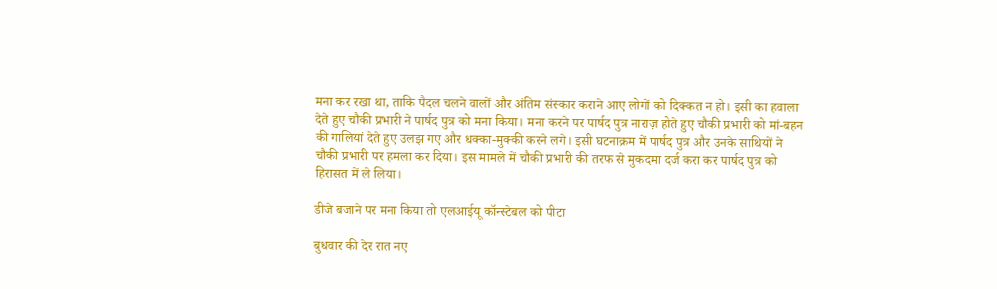मना कर रखा था, ताकि पैदल चलने वालों और अंतिम संस्कार कराने आए लोगों को दिक्कत न हो। इसी का हवाला देते हुए चौकी प्रभारी ने पार्षद पुत्र को मना किया। मना करने पर पार्षद पुत्र नाराज़ होते हुए चौकी प्रभारी को मां-बहन की गालियां देते हुए उलझ गए और धक्का-मुक्की करने लगे। इसी घटनाक्रम में पार्षद पुत्र और उनके साथियों ने चौकी प्रभारी पर हमला कर दिया। इस मामले में चौकी प्रभारी की तरफ से मुकदमा दर्ज करा कर पार्षद पुत्र को हिरासत में ले लिया।

डीजे बजाने पर मना किया तो एलआईयू कॉन्स्टेबल को पीटा

बुधवार की देर रात नए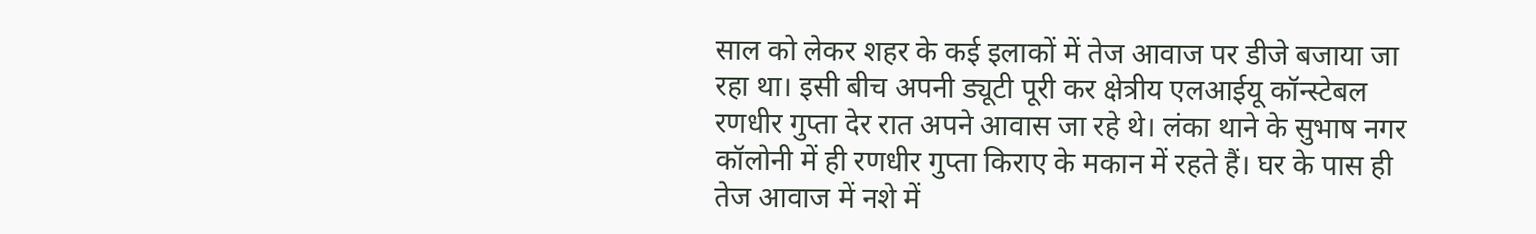साल को लेकर शहर के कई इलाकों में तेज आवाज पर डीजे बजाया जा रहा था। इसी बीच अपनी ड्यूटी पूरी कर क्षेत्रीय एलआईयू कॉन्स्टेबल रणधीर गुप्ता देर रात अपने आवास जा रहे थे। लंका थाने के सुभाष नगर कॉलोनी में ही रणधीर गुप्ता किराए के मकान में रहते हैं। घर के पास ही तेज आवाज में नशे में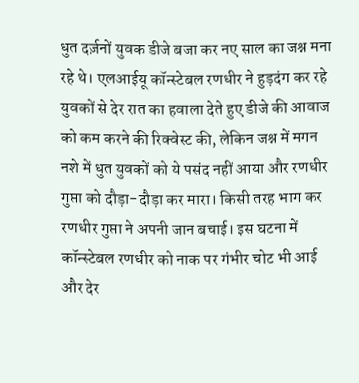धुत दर्ज़नों युवक डीजे बजा कर नए साल का जश्न मना रहे थे। एलआईयू कॉन्स्टेबल रणधीर ने हुड़दंग कर रहे युवकों से देर रात का हवाला देते हुए डीजे की आवाज को कम करने की रिक्वेस्ट की, लेकिन जश्न में मगन नशे में धुत युवकों को ये पसंद नहीं आया और रणधीर गुप्ता को दौड़ा-दौड़ा कर मारा। किसी तरह भाग कर रणधीर गुप्ता ने अपनी जान बचाई। इस घटना में कॉन्स्टेबल रणधीर को नाक पर गंभीर चोट भी आई और देर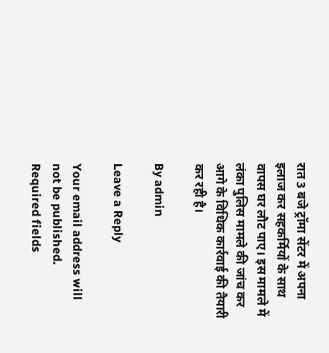रात 3 बजे ट्रॉमा सेंटर में अपना इलाज कर सहकर्मियों के साथ वापस घर लौट पाए। इस मामले में लंका पुलिस मामले की जांच कर आगे के विधिक कार्रवाई की तैयारी कर रही है।

By admin

Leave a Reply

Your email address will not be published. Required fields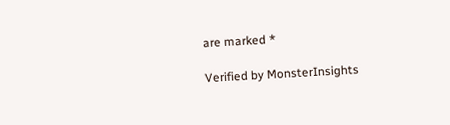are marked *

Verified by MonsterInsights